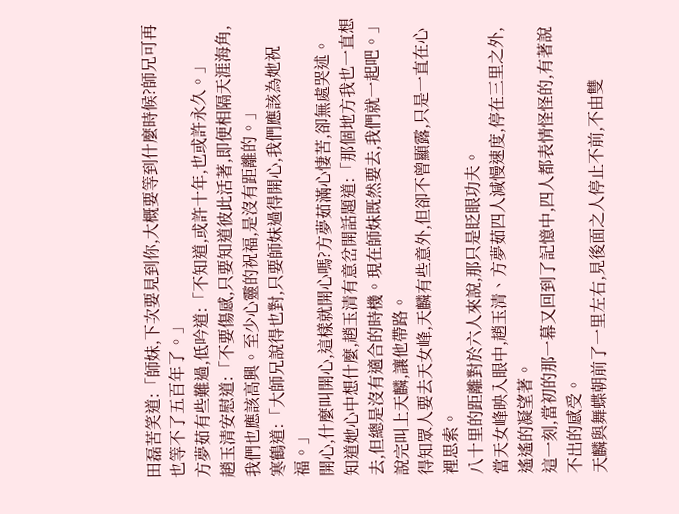田磊苦笑道:「師妹,下次要見到你,大概要等到什麼時候?師兄可再也等不了五百年了。」
方夢茹有些難過,低吟道:「不知道,或許十年,也或許永久。」
趙玉清安慰道:「不要傷感,只要知道彼此活著,即便相隔天涯海角,我們也應該高興。至少心靈的祝福,是沒有距離的。」
寒鶴道:「大師兄說得也對,只要師妹過得開心,我們應該為她祝福。」
開心,什麼叫開心,這樣就開心嗎?方夢茹滿心悽苦,卻無處哭述。
知道她心中想什麼,趙玉清有意岔開話題道:「那個地方我也一直想去,但總是沒有適合的時機。現在師妹既然要去,我們就一起吧。」說完叫上天麟,讓他帶路。
得知眾人要去天女峰,天麟有些意外,但卻不曾顯露,只是一直在心裡思索。
八十里的距離對於六人來說,那只是眨眼功夫。
當天女峰映入眼中,趙玉清、方夢茹四人減慢速度,停在三里之外,遙遙的凝望著。
這一刻,當初的那一幕又回到了記憶中,四人都表情怪怪的,有著說不出的感受。
天麟與舞蝶朝前了一里左右,見後面之人停止不前,不由雙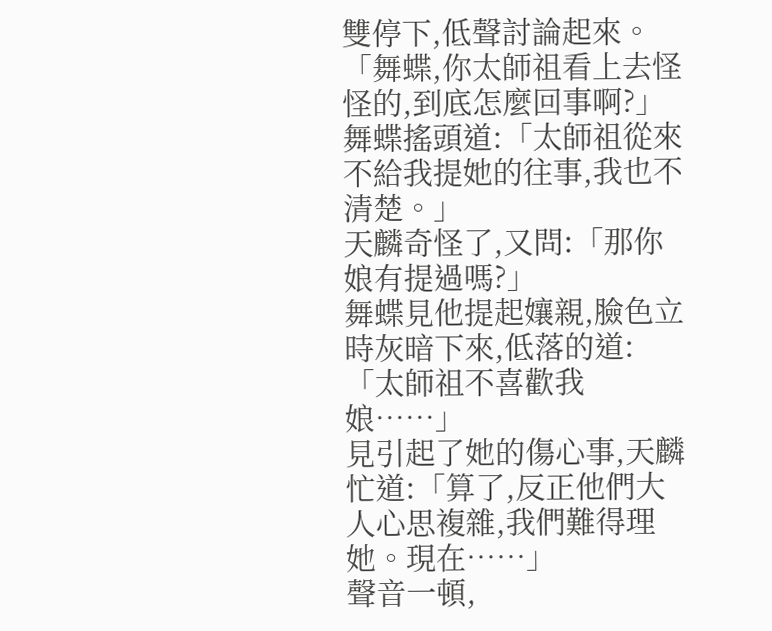雙停下,低聲討論起來。
「舞蝶,你太師祖看上去怪怪的,到底怎麼回事啊?」
舞蝶搖頭道:「太師祖從來不給我提她的往事,我也不清楚。」
天麟奇怪了,又問:「那你娘有提過嗎?」
舞蝶見他提起孃親,臉色立時灰暗下來,低落的道:「太師祖不喜歡我娘……」
見引起了她的傷心事,天麟忙道:「算了,反正他們大人心思複雜,我們難得理她。現在……」
聲音一頓,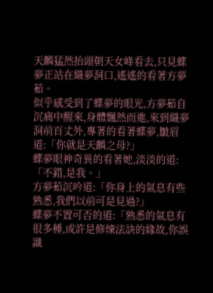天麟猛然抬頭朝天女峰看去,只見蝶夢正站在織夢洞口,遙遙的看著方夢茹。
似乎感受到了蝶夢的眼光,方夢茹自沉痛中醒來,身體飄然而進,來到織夢洞前百丈外,專著的看著蝶夢,皺眉道:「你就是天麟之母?」
蝶夢眼神奇異的看著她,淡淡的道:「不錯,是我。」
方夢茹沉吟道:「你身上的氣息有些熟悉,我們以前可是見過?」
蝶夢不置可否的道:「熟悉的氣息有很多種,或許是修煉法訣的緣故,你誤識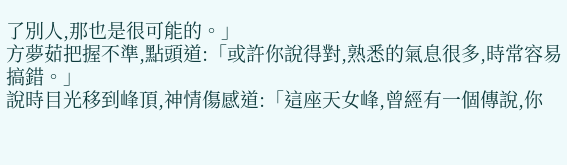了別人,那也是很可能的。」
方夢茹把握不準,點頭道:「或許你說得對,熟悉的氣息很多,時常容易搞錯。」
說時目光移到峰頂,神情傷感道:「這座天女峰,曾經有一個傳說,你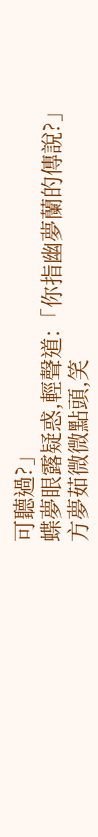可聽過?」
蝶夢眼露疑惑,輕聲道:「你指幽夢蘭的傳說?」
方夢茹微微點頭,笑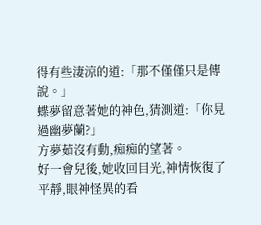得有些淒涼的道:「那不僅僅只是傳說。」
蝶夢留意著她的神色,猜測道:「你見過幽夢蘭?」
方夢茹沒有動,痴痴的望著。
好一會兒後,她收回目光,神情恢復了平靜,眼神怪異的看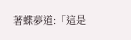著蝶夢道:「這是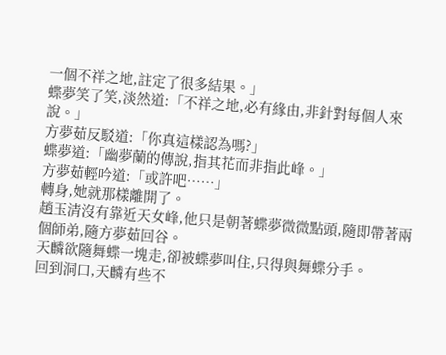一個不祥之地,註定了很多結果。」
蝶夢笑了笑,淡然道:「不祥之地,必有緣由,非針對每個人來說。」
方夢茹反駁道:「你真這樣認為嗎?」
蝶夢道:「幽夢蘭的傳說,指其花而非指此峰。」
方夢茹輕吟道:「或許吧……」
轉身,她就那樣離開了。
趙玉清沒有靠近天女峰,他只是朝著蝶夢微微點頭,隨即帶著兩個師弟,隨方夢茹回谷。
天麟欲隨舞蝶一塊走,卻被蝶夢叫住,只得與舞蝶分手。
回到洞口,天麟有些不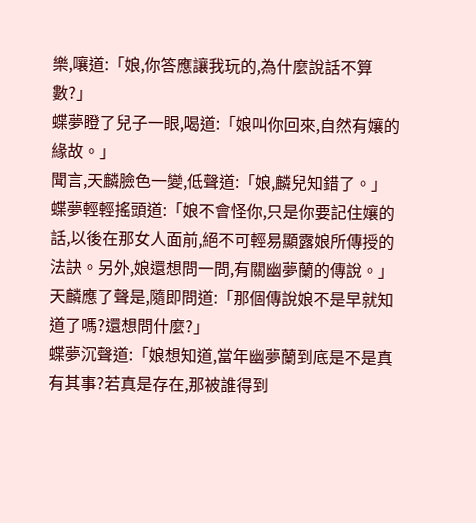樂,嚷道:「娘,你答應讓我玩的,為什麼說話不算數?」
蝶夢瞪了兒子一眼,喝道:「娘叫你回來,自然有孃的緣故。」
聞言,天麟臉色一變,低聲道:「娘,麟兒知錯了。」
蝶夢輕輕搖頭道:「娘不會怪你,只是你要記住孃的話,以後在那女人面前,絕不可輕易顯露娘所傳授的法訣。另外,娘還想問一問,有關幽夢蘭的傳說。」
天麟應了聲是,隨即問道:「那個傳說娘不是早就知道了嗎?還想問什麼?」
蝶夢沉聲道:「娘想知道,當年幽夢蘭到底是不是真有其事?若真是存在,那被誰得到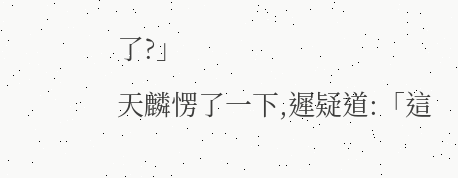了?」
天麟愣了一下,遲疑道:「這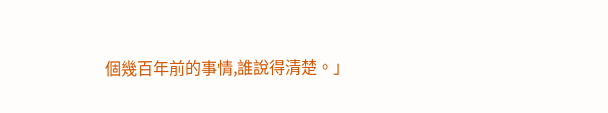個幾百年前的事情,誰說得清楚。」